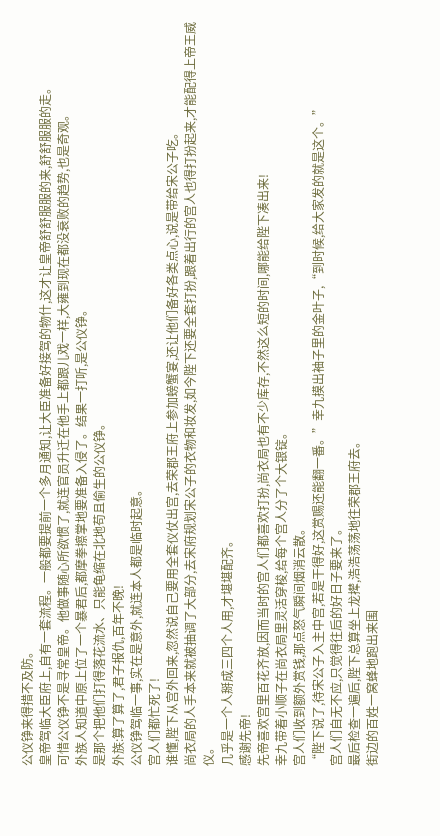公仪铮来得措不及防。
皇帝驾临大臣府上,自有一套流程。一般都要提前一个多月通知,让大臣准备好接驾的物什,这才让皇帝舒舒服服的来,舒舒服服的走。
可惜公仪铮不是寻常皇帝。他做事随心所欲惯了,就连官员升迁在他手上都跟儿戏一样,大雍到现在都没衰败的趋势,也是奇观。
外族人知道中原上位了一个暴君后,都摩拳擦掌地要准备入侵了。结果一打听,是公仪铮。
是那个把他们打得落花流水、只能龟缩在北地苟且偷生的公仪铮。
外族:算了算了,君子报仇,百年不晚!
公仪铮驾临一事,实在是意外,就连本人都是临时起意。
宫人们都忙死了!
谁懂,陛下从宫外回来,忽然说自己要用全套仪仗出宫,去荣郡王府上参加螃蟹宴,还让他们备好各类点心,说是带给宋公子吃。
尚衣局的人手本来就被抽调了大部分,去宋府规划宋公子的衣物和妆发,如今陛下还要全套打扮,跟着出行的宫人也得打扮起来,才能配得上帝王威仪。
几乎是一个人掰成三四个人用,才堪堪配齐。
感谢先帝!
先帝喜欢宫里百花齐放,因而当时的宫人们都喜欢打扮,尚衣局也有不少库存,不然这么短的时间,哪能给陛下凑出来!
幸九带着小顺子在尚衣局里灵活穿梭,给每个宫人分了个大银锭。
宫人们收到额外赏钱,那点怒气瞬间烟消云散。
“陛下说了,待宋公子入主中宫,若是干得好,这赏赐还能翻一番。”幸九摸出袖子里的金叶子,“到时候,给大家发的就是这个。”
宫人们自无不应,只觉得往后的好日子要来了。
最后检查一遍后,陛下总算坐上龙撵,浩浩荡荡地往荣郡王府去。
街边的百姓一窝蜂地跑出来围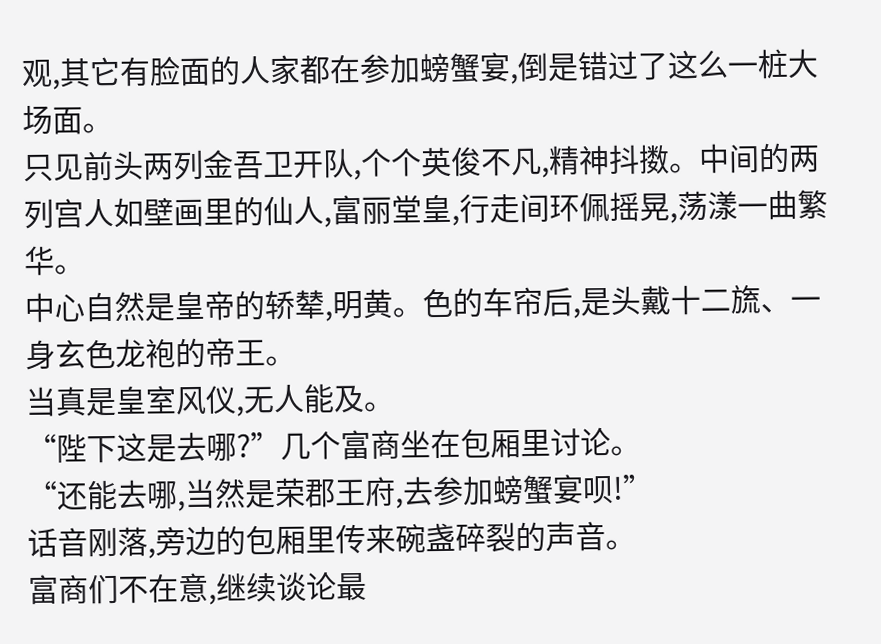观,其它有脸面的人家都在参加螃蟹宴,倒是错过了这么一桩大场面。
只见前头两列金吾卫开队,个个英俊不凡,精神抖擞。中间的两列宫人如壁画里的仙人,富丽堂皇,行走间环佩摇晃,荡漾一曲繁华。
中心自然是皇帝的轿辇,明黄。色的车帘后,是头戴十二旒、一身玄色龙袍的帝王。
当真是皇室风仪,无人能及。
“陛下这是去哪?”几个富商坐在包厢里讨论。
“还能去哪,当然是荣郡王府,去参加螃蟹宴呗!”
话音刚落,旁边的包厢里传来碗盏碎裂的声音。
富商们不在意,继续谈论最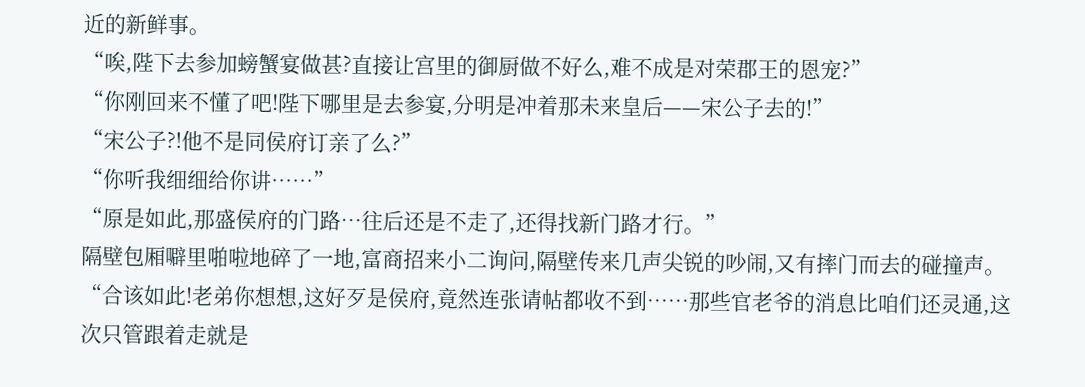近的新鲜事。
“唉,陛下去参加螃蟹宴做甚?直接让宫里的御厨做不好么,难不成是对荣郡王的恩宠?”
“你刚回来不懂了吧!陛下哪里是去参宴,分明是冲着那未来皇后——宋公子去的!”
“宋公子?!他不是同侯府订亲了么?”
“你听我细细给你讲……”
“原是如此,那盛侯府的门路…往后还是不走了,还得找新门路才行。”
隔壁包厢噼里啪啦地碎了一地,富商招来小二询问,隔壁传来几声尖锐的吵闹,又有摔门而去的碰撞声。
“合该如此!老弟你想想,这好歹是侯府,竟然连张请帖都收不到……那些官老爷的消息比咱们还灵通,这次只管跟着走就是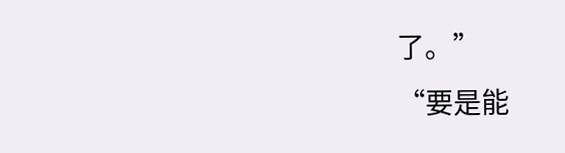了。”
“要是能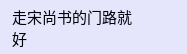走宋尚书的门路就好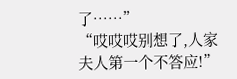了……”
“哎哎哎别想了,人家夫人第一个不答应!”